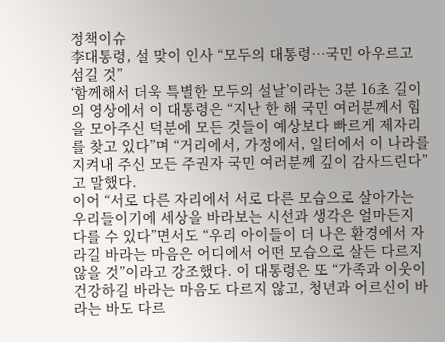정책이슈
李대통령, 설 맞이 인사 “모두의 대통령…국민 아우르고 섬길 것”
‘함께해서 더욱 특별한 모두의 설날’이라는 3분 16초 길이의 영상에서 이 대통령은 “지난 한 해 국민 여러분께서 힘을 모아주신 덕분에 모든 것들이 예상보다 빠르게 제자리를 찾고 있다”며 “거리에서, 가정에서, 일터에서 이 나라를 지켜내 주신 모든 주권자 국민 여러분께 깊이 감사드린다”고 말했다.
이어 “서로 다른 자리에서 서로 다른 모습으로 살아가는 우리들이기에 세상을 바라보는 시선과 생각은 얼마든지 다를 수 있다”면서도 “우리 아이들이 더 나은 환경에서 자라길 바라는 마음은 어디에서 어떤 모습으로 살든 다르지 않을 것”이라고 강조했다. 이 대통령은 또 “가족과 이웃이 건강하길 바라는 마음도 다르지 않고, 청년과 어르신이 바라는 바도 다르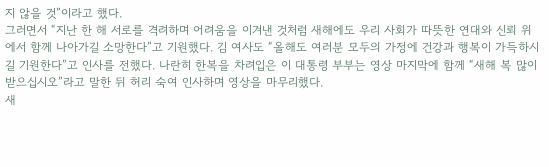지 않을 것”이라고 했다.
그러면서 “지난 한 해 서로를 격려하며 어려움을 이겨낸 것처럼 새해에도 우리 사회가 따뜻한 연대와 신뢰 위에서 함께 나아가길 소망한다”고 기원했다. 김 여사도 “올해도 여러분 모두의 가정에 건강과 행복이 가득하시길 기원한다”고 인사를 전했다. 나란히 한복을 차려입은 이 대통령 부부는 영상 마지막에 함께 “새해 복 많이 받으십시오”라고 말한 뒤 허리 숙여 인사하며 영상을 마무리했다.
새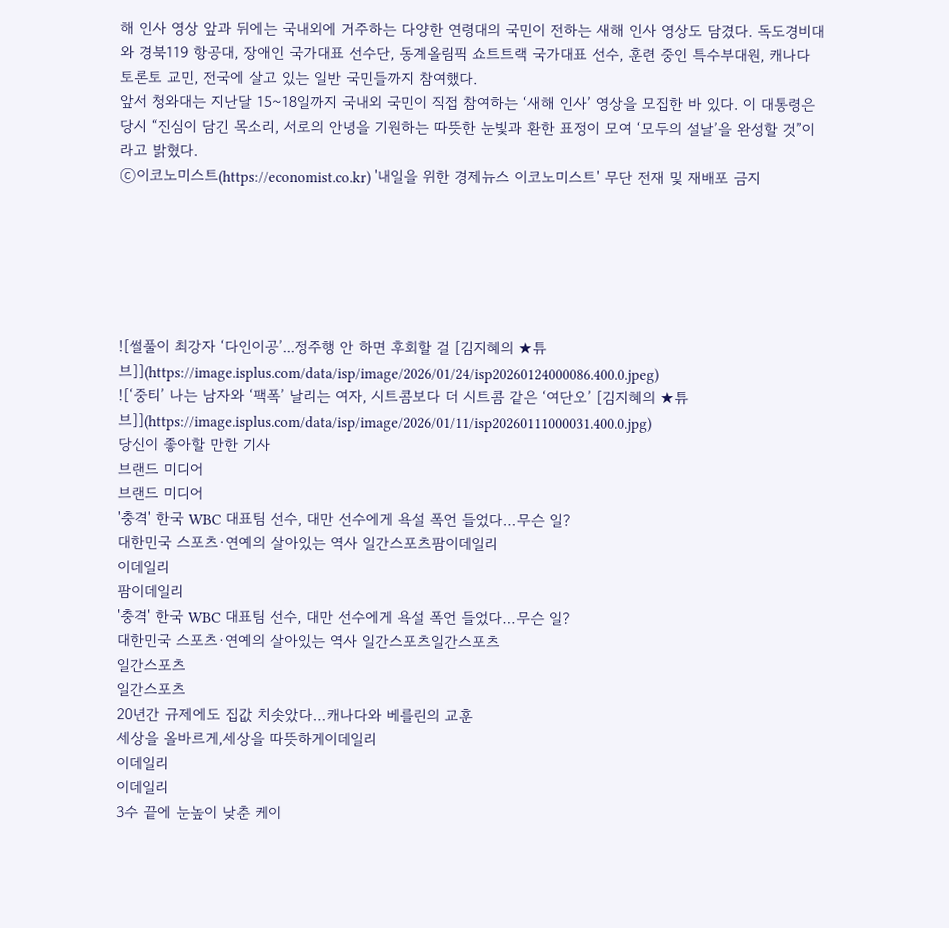해 인사 영상 앞과 뒤에는 국내외에 거주하는 다양한 연령대의 국민이 전하는 새해 인사 영상도 담겼다. 독도경비대와 경북119 항공대, 장애인 국가대표 선수단, 동계올림픽 쇼트트랙 국가대표 선수, 훈련 중인 특수부대원, 캐나다 토론토 교민, 전국에 살고 있는 일반 국민들까지 참여했다.
앞서 청와대는 지난달 15~18일까지 국내외 국민이 직접 참여하는 ‘새해 인사’ 영상을 모집한 바 있다. 이 대통령은 당시 “진심이 담긴 목소리, 서로의 안녕을 기원하는 따뜻한 눈빛과 환한 표정이 모여 ‘모두의 설날’을 완성할 것”이라고 밝혔다.
ⓒ이코노미스트(https://economist.co.kr) '내일을 위한 경제뉴스 이코노미스트' 무단 전재 및 재배포 금지






![썰풀이 최강자 ‘다인이공’...정주행 안 하면 후회할 걸 [김지혜의 ★튜브]](https://image.isplus.com/data/isp/image/2026/01/24/isp20260124000086.400.0.jpeg)
![‘중티’ 나는 남자와 ‘팩폭’ 날리는 여자, 시트콤보다 더 시트콤 같은 ‘여단오’ [김지혜의 ★튜브]](https://image.isplus.com/data/isp/image/2026/01/11/isp20260111000031.400.0.jpg)
당신이 좋아할 만한 기사
브랜드 미디어
브랜드 미디어
'충격' 한국 WBC 대표팀 선수, 대만 선수에게 욕설 폭언 들었다…무슨 일?
대한민국 스포츠·연예의 살아있는 역사 일간스포츠팜이데일리
이데일리
팜이데일리
'충격' 한국 WBC 대표팀 선수, 대만 선수에게 욕설 폭언 들었다…무슨 일?
대한민국 스포츠·연예의 살아있는 역사 일간스포츠일간스포츠
일간스포츠
일간스포츠
20년간 규제에도 집값 치솟았다…캐나다와 베를린의 교훈
세상을 올바르게,세상을 따뜻하게이데일리
이데일리
이데일리
3수 끝에 눈높이 낮춘 케이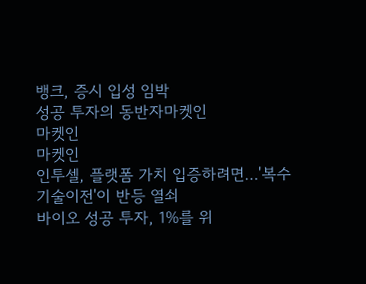뱅크, 증시 입성 임박
성공 투자의 동반자마켓인
마켓인
마켓인
인투셀, 플랫폼 가치 입증하려면…'복수 기술이전'이 반등 열쇠
바이오 성공 투자, 1%를 위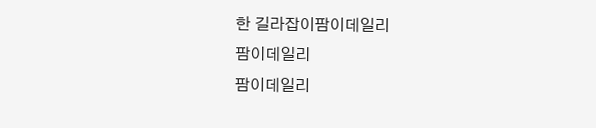한 길라잡이팜이데일리
팜이데일리
팜이데일리